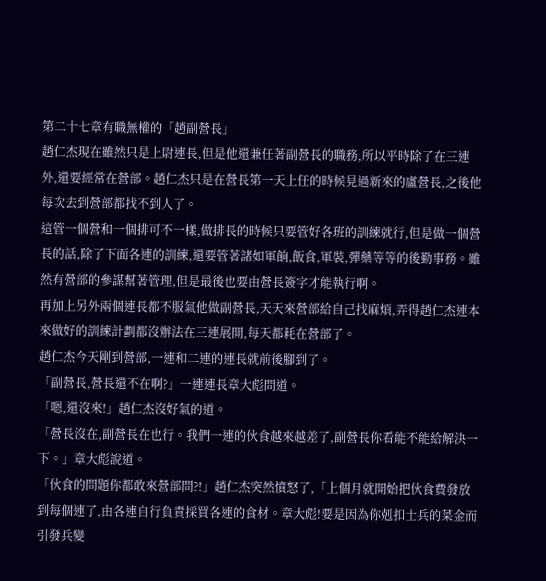第二十七章有職無權的「趙副營長」
趙仁杰現在雖然只是上尉連長,但是他還兼任著副營長的職務,所以平時除了在三連外,還要經常在營部。趙仁杰只是在營長第一天上任的時候見過新來的盧營長,之後他每次去到營部都找不到人了。
這管一個營和一個排可不一樣,做排長的時候只要管好各班的訓練就行,但是做一個營長的話,除了下面各連的訓練,還要管著諸如軍餉,飯食,軍裝,彈藥等等的後勤事務。雖然有營部的參謀幫著管理,但是最後也要由營長簽字才能執行啊。
再加上另外兩個連長都不服氣他做副營長,天天來營部給自己找麻煩,弄得趙仁杰連本來做好的訓練計劃都沒辦法在三連展開,每天都耗在營部了。
趙仁杰今天剛到營部,一連和二連的連長就前後腳到了。
「副營長,營長還不在啊?」一連連長章大彪問道。
「嗯,還沒來!」趙仁杰沒好氣的道。
「營長沒在,副營長在也行。我們一連的伙食越來越差了,副營長你看能不能給解決一下。」章大彪說道。
「伙食的問題你都敢來營部問?!」趙仁杰突然憤怒了,「上個月就開始把伙食費發放到每個連了,由各連自行負責採買各連的食材。章大彪!要是因為你剋扣士兵的菜金而引發兵變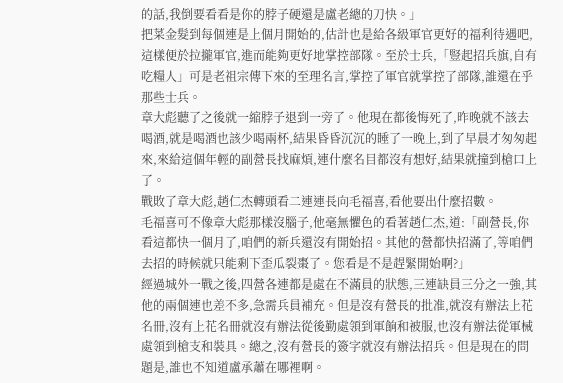的話,我倒要看看是你的脖子硬還是盧老總的刀快。」
把菜金髮到每個連是上個月開始的,估計也是給各級軍官更好的福利待遇吧,這樣便於拉攏軍官,進而能夠更好地掌控部隊。至於士兵,「豎起招兵旗,自有吃糧人」可是老祖宗傳下來的至理名言,掌控了軍官就掌控了部隊,誰還在乎那些士兵。
章大彪聽了之後就一縮脖子退到一旁了。他現在都後悔死了,昨晚就不該去喝酒,就是喝酒也該少喝兩杯,結果昏昏沉沉的睡了一晚上,到了早晨才匆匆起來,來給這個年輕的副營長找麻煩,連什麼名目都沒有想好,結果就撞到槍口上了。
戰敗了章大彪,趙仁杰轉頭看二連連長向毛福喜,看他要出什麼招數。
毛福喜可不像章大彪那樣沒腦子,他毫無懼色的看著趙仁杰,道:「副營長,你看這都快一個月了,咱們的新兵還沒有開始招。其他的營都快招滿了,等咱們去招的時候就只能剩下歪瓜裂棗了。您看是不是趕緊開始啊?」
經過城外一戰之後,四營各連都是處在不滿員的狀態,三連缺員三分之一強,其他的兩個連也差不多,急需兵員補充。但是沒有營長的批准,就沒有辦法上花名冊,沒有上花名冊就沒有辦法從後勤處領到軍餉和被服,也沒有辦法從軍械處領到槍支和裝具。總之,沒有營長的簽字就沒有辦法招兵。但是現在的問題是,誰也不知道盧承蕭在哪裡啊。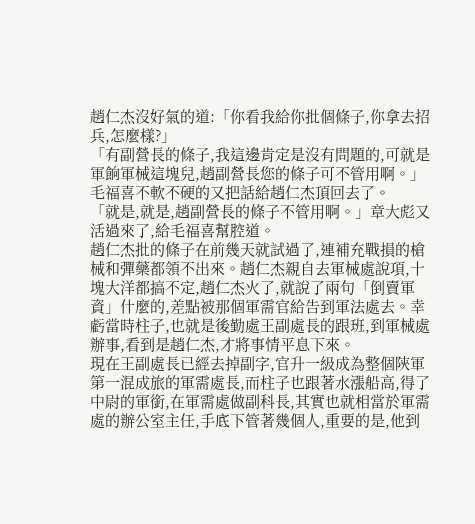趙仁杰沒好氣的道:「你看我給你批個條子,你拿去招兵,怎麼樣?」
「有副營長的條子,我這邊肯定是沒有問題的,可就是軍餉軍械這塊兒,趙副營長您的條子可不管用啊。」毛福喜不軟不硬的又把話給趙仁杰頂回去了。
「就是,就是,趙副營長的條子不管用啊。」章大彪又活過來了,給毛福喜幫腔道。
趙仁杰批的條子在前幾天就試過了,連補充戰損的槍械和彈藥都領不出來。趙仁杰親自去軍械處說項,十塊大洋都搞不定,趙仁杰火了,就說了兩句「倒賣軍資」什麼的,差點被那個軍需官給告到軍法處去。幸虧當時柱子,也就是後勤處王副處長的跟班,到軍械處辦事,看到是趙仁杰,才將事情平息下來。
現在王副處長已經去掉副字,官升一級成為整個陝軍第一混成旅的軍需處長,而柱子也跟著水漲船高,得了中尉的軍銜,在軍需處做副科長,其實也就相當於軍需處的辦公室主任,手底下管著幾個人,重要的是,他到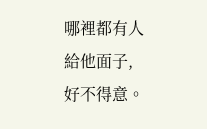哪裡都有人給他面子,好不得意。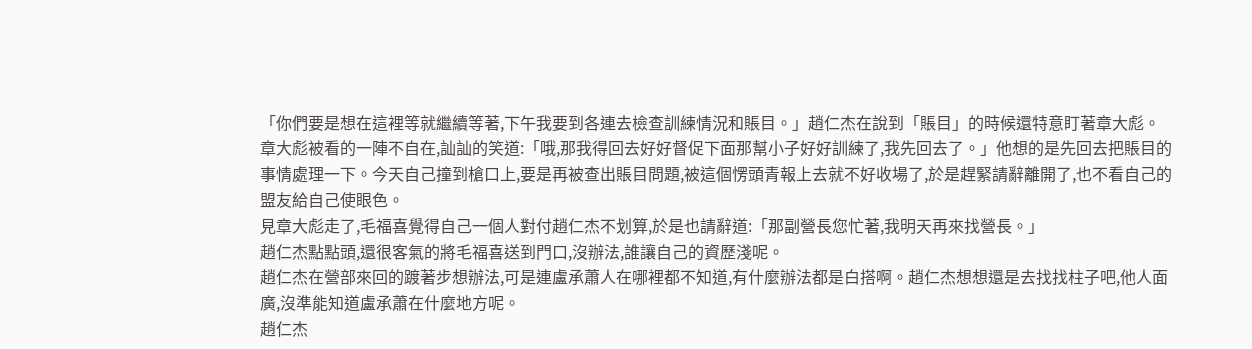「你們要是想在這裡等就繼續等著,下午我要到各連去檢查訓練情況和賬目。」趙仁杰在說到「賬目」的時候還特意盯著章大彪。
章大彪被看的一陣不自在,訕訕的笑道:「哦,那我得回去好好督促下面那幫小子好好訓練了,我先回去了。」他想的是先回去把賬目的事情處理一下。今天自己撞到槍口上,要是再被查出賬目問題,被這個愣頭青報上去就不好收場了,於是趕緊請辭離開了,也不看自己的盟友給自己使眼色。
見章大彪走了,毛福喜覺得自己一個人對付趙仁杰不划算,於是也請辭道:「那副營長您忙著,我明天再來找營長。」
趙仁杰點點頭,還很客氣的將毛福喜送到門口,沒辦法,誰讓自己的資歷淺呢。
趙仁杰在營部來回的踱著步想辦法,可是連盧承蕭人在哪裡都不知道,有什麼辦法都是白搭啊。趙仁杰想想還是去找找柱子吧,他人面廣,沒準能知道盧承蕭在什麼地方呢。
趙仁杰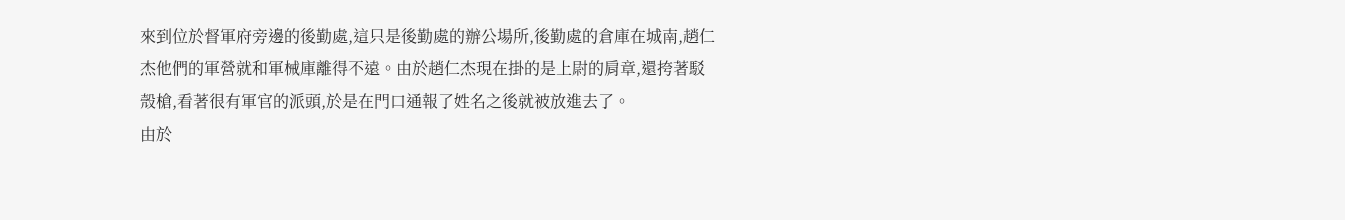來到位於督軍府旁邊的後勤處,這只是後勤處的辦公場所,後勤處的倉庫在城南,趙仁杰他們的軍營就和軍械庫離得不遠。由於趙仁杰現在掛的是上尉的肩章,還挎著駁殼槍,看著很有軍官的派頭,於是在門口通報了姓名之後就被放進去了。
由於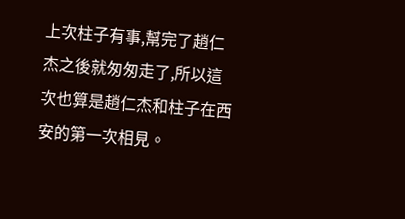上次柱子有事,幫完了趙仁杰之後就匆匆走了,所以這次也算是趙仁杰和柱子在西安的第一次相見。